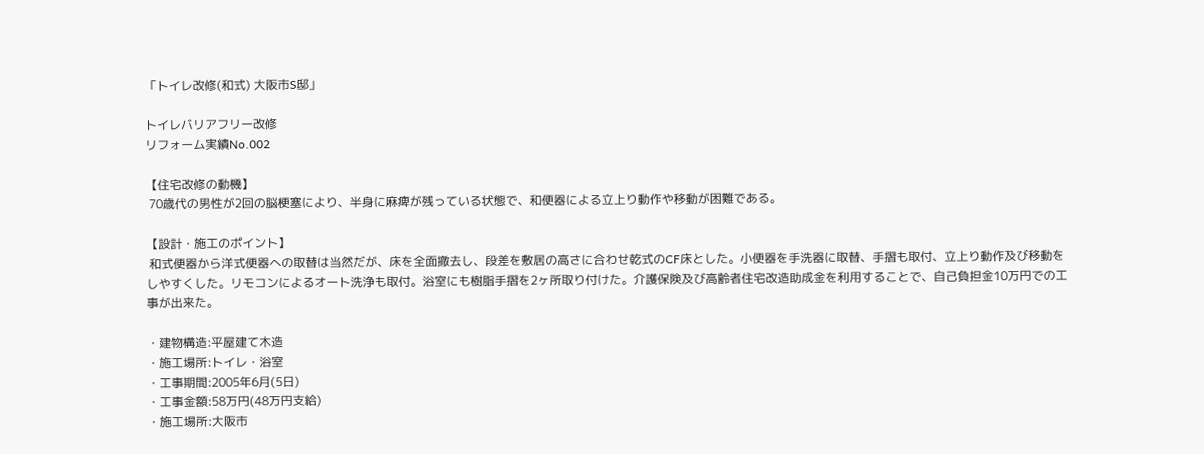「トイレ改修(和式) 大阪市S邸」

トイレバリアフリー改修
リフォーム実績No.002

【住宅改修の動機】
 70歳代の男性が2回の脳梗塞により、半身に麻痺が残っている状態で、和便器による立上り動作や移動が困難である。

【設計・施工のポイント】
 和式便器から洋式便器への取替は当然だが、床を全面撤去し、段差を敷居の高さに合わせ乾式のCF床とした。小便器を手洗器に取替、手摺も取付、立上り動作及び移動をしやすくした。リモコンによるオート洗浄も取付。浴室にも樹脂手摺を2ヶ所取り付けた。介護保険及び高齢者住宅改造助成金を利用することで、自己負担金10万円での工事が出来た。

・建物構造:平屋建て木造
・施工場所:トイレ・浴室
・工事期間:2005年6月(5日)
・工事金額:58万円(48万円支給)
・施工場所:大阪市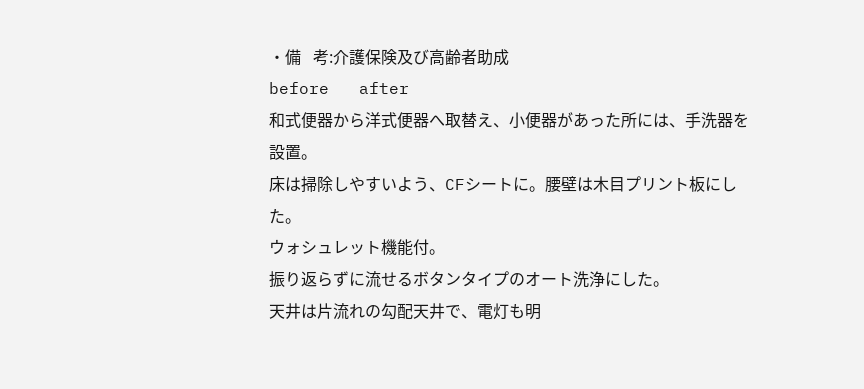・備   考:介護保険及び高齢者助成
before   after
和式便器から洋式便器へ取替え、小便器があった所には、手洗器を設置。
床は掃除しやすいよう、CFシートに。腰壁は木目プリント板にした。
ウォシュレット機能付。
振り返らずに流せるボタンタイプのオート洗浄にした。
天井は片流れの勾配天井で、電灯も明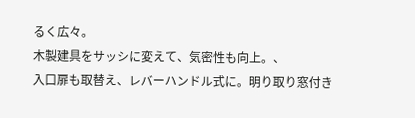るく広々。
木製建具をサッシに変えて、気密性も向上。、
入口扉も取替え、レバーハンドル式に。明り取り窓付き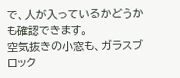で、人が入っているかどうかも確認できます。
空気抜きの小窓も、ガラスブロック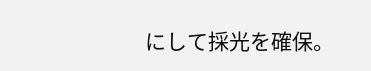にして採光を確保。